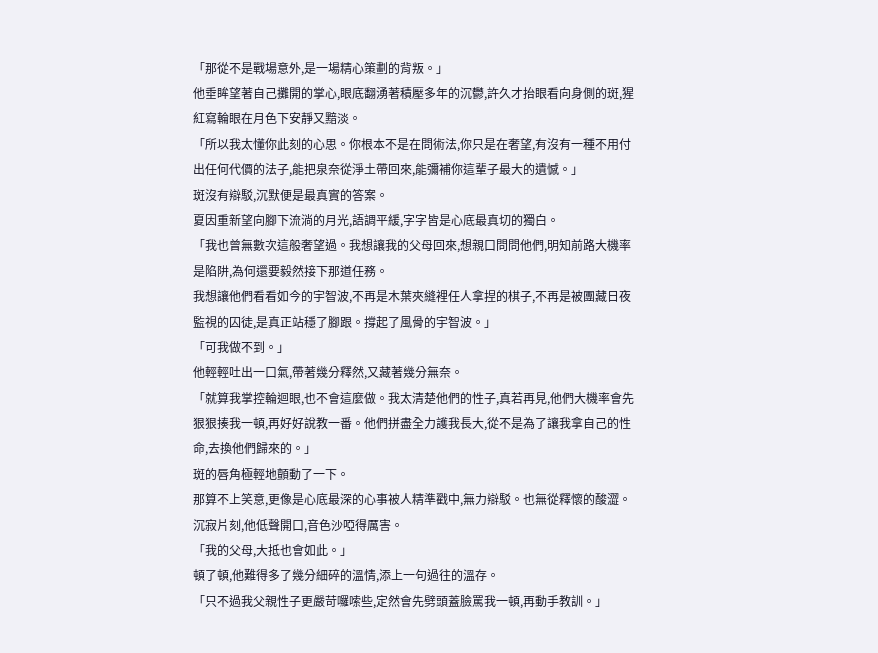「那從不是戰場意外,是一場精心策劃的背叛。」
他垂眸望著自己攤開的掌心,眼底翻湧著積壓多年的沉鬱,許久才抬眼看向身側的斑,猩紅寫輪眼在月色下安靜又黯淡。
「所以我太懂你此刻的心思。你根本不是在問術法,你只是在奢望,有沒有一種不用付出任何代價的法子,能把泉奈從淨土帶回來,能彌補你這輩子最大的遺憾。」
斑沒有辯駁,沉默便是最真實的答案。
夏因重新望向腳下流淌的月光,語調平緩,字字皆是心底最真切的獨白。
「我也曾無數次這般奢望過。我想讓我的父母回來,想親口問問他們,明知前路大機率是陷阱,為何還要毅然接下那道任務。
我想讓他們看看如今的宇智波,不再是木葉夾縫裡任人拿捏的棋子,不再是被團藏日夜監視的囚徒,是真正站穩了腳跟。撐起了風骨的宇智波。」
「可我做不到。」
他輕輕吐出一口氣,帶著幾分釋然,又藏著幾分無奈。
「就算我掌控輪迴眼,也不會這麼做。我太清楚他們的性子,真若再見,他們大機率會先狠狠揍我一頓,再好好說教一番。他們拼盡全力護我長大,從不是為了讓我拿自己的性命,去換他們歸來的。」
斑的唇角極輕地顫動了一下。
那算不上笑意,更像是心底最深的心事被人精準戳中,無力辯駁。也無從釋懷的酸澀。
沉寂片刻,他低聲開口,音色沙啞得厲害。
「我的父母,大抵也會如此。」
頓了頓,他難得多了幾分細碎的溫情,添上一句過往的溫存。
「只不過我父親性子更嚴苛囉嗦些,定然會先劈頭蓋臉罵我一頓,再動手教訓。」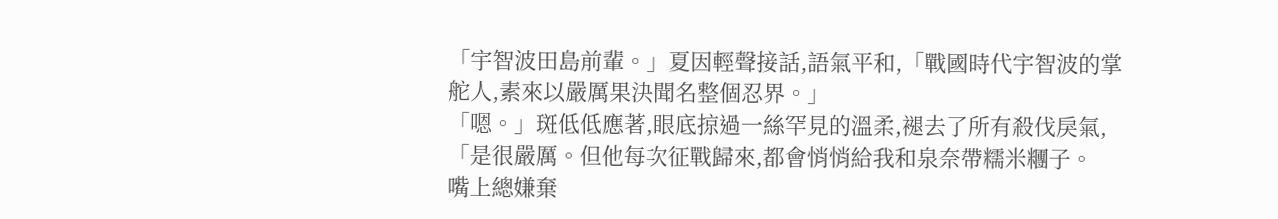「宇智波田島前輩。」夏因輕聲接話,語氣平和,「戰國時代宇智波的掌舵人,素來以嚴厲果決聞名整個忍界。」
「嗯。」斑低低應著,眼底掠過一絲罕見的溫柔,褪去了所有殺伐戾氣,
「是很嚴厲。但他每次征戰歸來,都會悄悄給我和泉奈帶糯米糰子。
嘴上總嫌棄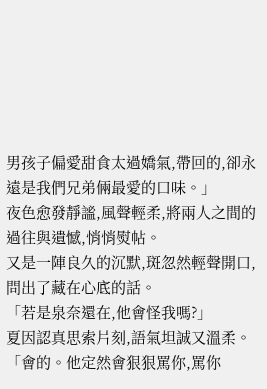男孩子偏愛甜食太過嬌氣,帶回的,卻永遠是我們兄弟倆最愛的口味。」
夜色愈發靜謐,風聲輕柔,將兩人之間的過往與遺憾,悄悄熨帖。
又是一陣良久的沉默,斑忽然輕聲開口,問出了藏在心底的話。
「若是泉奈還在,他會怪我嗎?」
夏因認真思索片刻,語氣坦誠又溫柔。
「會的。他定然會狠狠罵你,罵你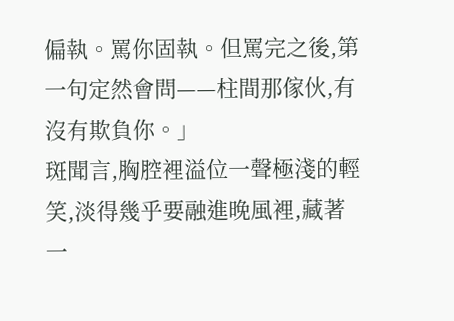偏執。罵你固執。但罵完之後,第一句定然會問——柱間那傢伙,有沒有欺負你。」
斑聞言,胸腔裡溢位一聲極淺的輕笑,淡得幾乎要融進晚風裡,藏著一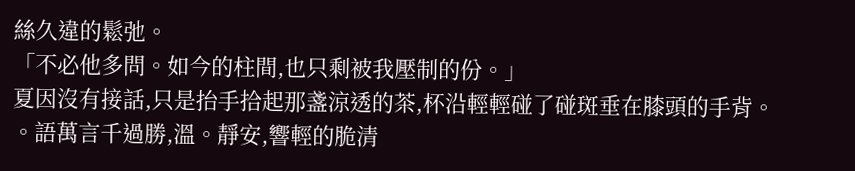絲久違的鬆弛。
「不必他多問。如今的柱間,也只剩被我壓制的份。」
夏因沒有接話,只是抬手拾起那盞涼透的茶,杯沿輕輕碰了碰斑垂在膝頭的手背。
。語萬言千過勝,溫。靜安,響輕的脆清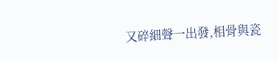又碎細聲一出發,相骨與瓷